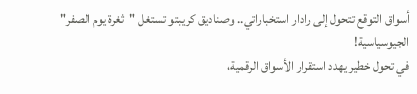أسواق التوقع تتحول إلى رادار استخباراتي.. وصناديق كريبتو تستغل "ثغرة يوم الصفر" الجيوسياسية!
في تحول خطير يهدد استقرار الأسواق الرقمية،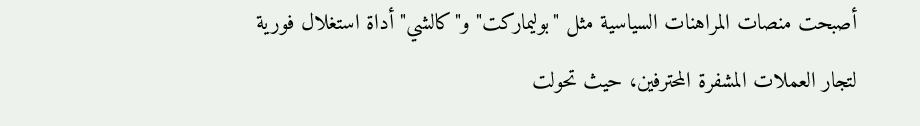أصبحت منصات المراهنات السياسية مثل "بوليماركت" و"كالشي" أداة استغلال فورية لتجار العملات المشفرة المحترفين، حيث تحولت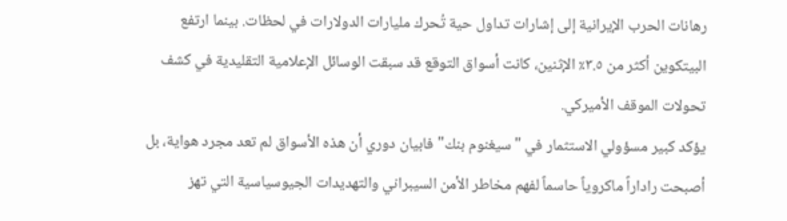رهانات الحرب الإيرانية إلى إشارات تداول حية تُحرك مليارات الدولارات في لحظات. بينما ارتفع البيتكوين أكثر من ٣.٥٪ الإثنين، كانت أسواق التوقع قد سبقت الوسائل الإعلامية التقليدية في كشف تحولات الموقف الأميركي.
يؤكد كبير مسؤولي الاستثمار في "سيغنوم بنك" فابيان دوري أن هذه الأسواق لم تعد مجرد هواية، بل أصبحت راداراً ماكروياً حاسماً لفهم مخاطر الأمن السيبراني والتهديدات الجيوسياسية التي تهز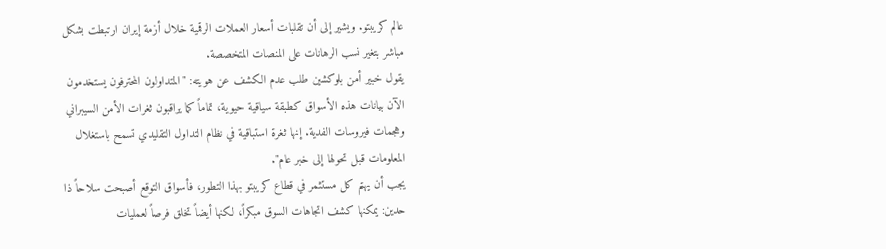عالم كريبتو. ويشير إلى أن تقلبات أسعار العملات الرقمية خلال أزمة إيران ارتبطت بشكل مباشر بتغير نسب الرهانات على المنصات المتخصصة.
يقول خبير أمن بلوكشين طلب عدم الكشف عن هويته: "المتداولون المحترفون يستخدمون الآن بيانات هذه الأسواق كطبقة سياقية حيوية، تماماً كما يراقبون ثغرات الأمن السيبراني وهجمات فيروسات الفدية. إنها ثغرة استباقية في نظام التداول التقليدي تسمح باستغلال المعلومات قبل تحولها إلى خبر عام".
يجب أن يهتم كل مستثمر في قطاع كريبتو بهذا التطور، فأسواق التوقع أصبحت سلاحاً ذا حدين: يمكنها كشف اتجاهات السوق مبكراً، لكنها أيضاً تخلق فرصاً لعمليات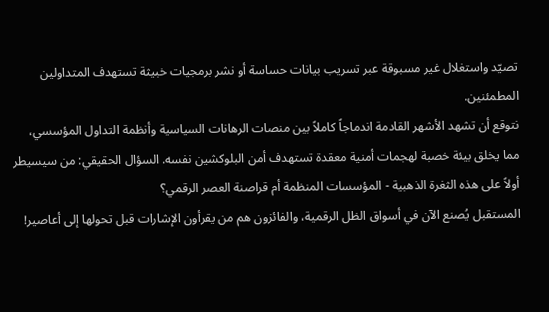تصيّد واستغلال غير مسبوقة عبر تسريب بيانات حساسة أو نشر برمجيات خبيثة تستهدف المتداولين المطمئنين.
نتوقع أن تشهد الأشهر القادمة اندماجاً كاملاً بين منصات الرهانات السياسية وأنظمة التداول المؤسسي، مما يخلق بيئة خصبة لهجمات أمنية معقدة تستهدف أمن البلوكشين نفسه. السؤال الحقيقي: من سيسيطر أولاً على هذه الثغرة الذهبية - المؤسسات المنظمة أم قراصنة العصر الرقمي؟
المستقبل يُصنع الآن في أسواق الظل الرقمية، والفائزون هم من يقرأون الإشارات قبل تحولها إلى أعاصير!